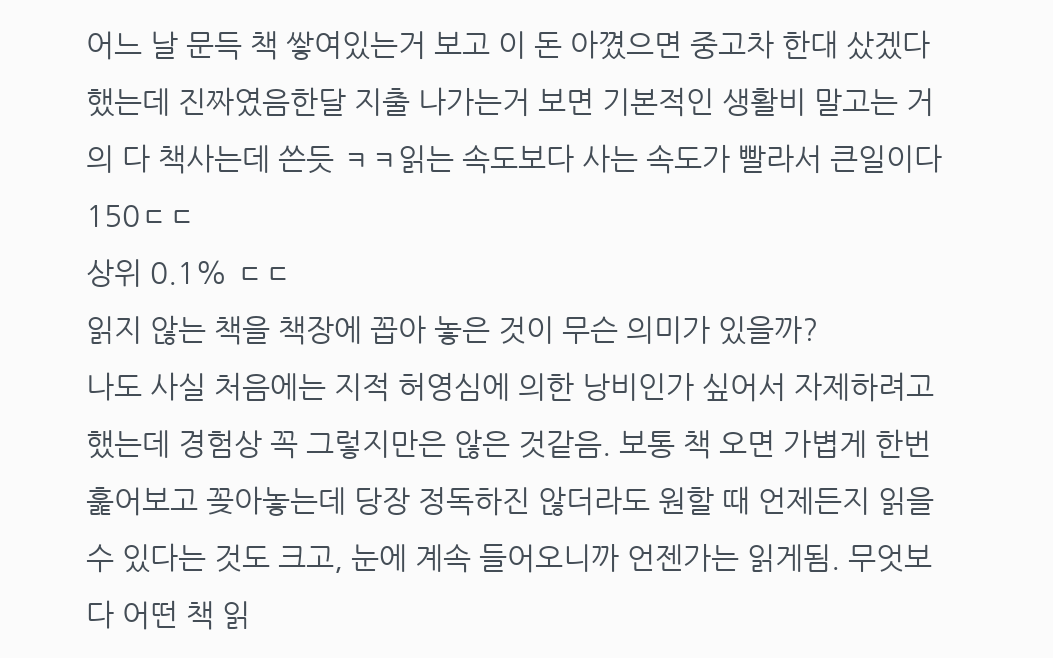어느 날 문득 책 쌓여있는거 보고 이 돈 아꼈으면 중고차 한대 샀겠다 했는데 진짜였음한달 지출 나가는거 보면 기본적인 생활비 말고는 거의 다 책사는데 쓴듯 ㅋㅋ읽는 속도보다 사는 속도가 빨라서 큰일이다
150ㄷㄷ
상위 0.1% ㄷㄷ
읽지 않는 책을 책장에 꼽아 놓은 것이 무슨 의미가 있을까?
나도 사실 처음에는 지적 허영심에 의한 낭비인가 싶어서 자제하려고 했는데 경험상 꼭 그렇지만은 않은 것같음. 보통 책 오면 가볍게 한번 훑어보고 꽂아놓는데 당장 정독하진 않더라도 원할 때 언제든지 읽을 수 있다는 것도 크고, 눈에 계속 들어오니까 언젠가는 읽게됨. 무엇보다 어떤 책 읽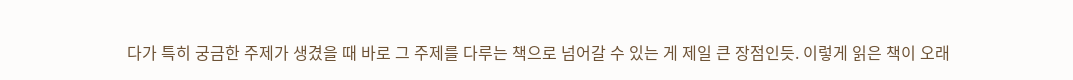다가 특히 궁금한 주제가 생겼을 때 바로 그 주제를 다루는 책으로 넘어갈 수 있는 게 제일 큰 장점인듯. 이렇게 읽은 책이 오래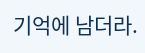기억에 남더라.